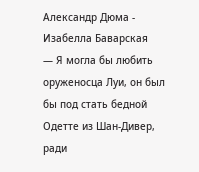Александр Дюма - Изабелла Баварская
— Я могла бы любить оруженосца Луи, он был бы под стать бедной Одетте из Шан-Дивер, ради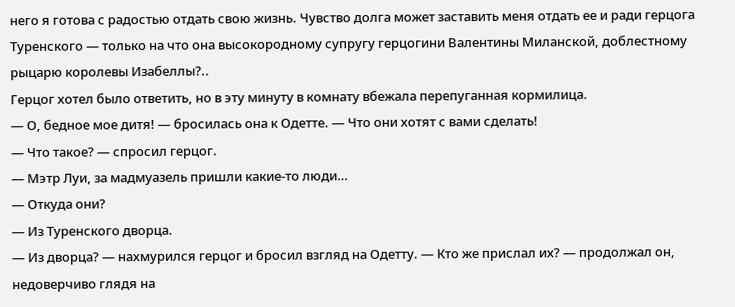него я готова с радостью отдать свою жизнь. Чувство долга может заставить меня отдать ее и ради герцога Туренского — только на что она высокородному супругу герцогини Валентины Миланской, доблестному рыцарю королевы Изабеллы?..
Герцог хотел было ответить, но в эту минуту в комнату вбежала перепуганная кормилица.
— О, бедное мое дитя! — бросилась она к Одетте. — Что они хотят с вами сделать!
— Что такое? — спросил герцог.
— Мэтр Луи, за мадмуазель пришли какие-то люди…
— Откуда они?
— Из Туренского дворца.
— Из дворца? — нахмурился герцог и бросил взгляд на Одетту. — Кто же прислал их? — продолжал он, недоверчиво глядя на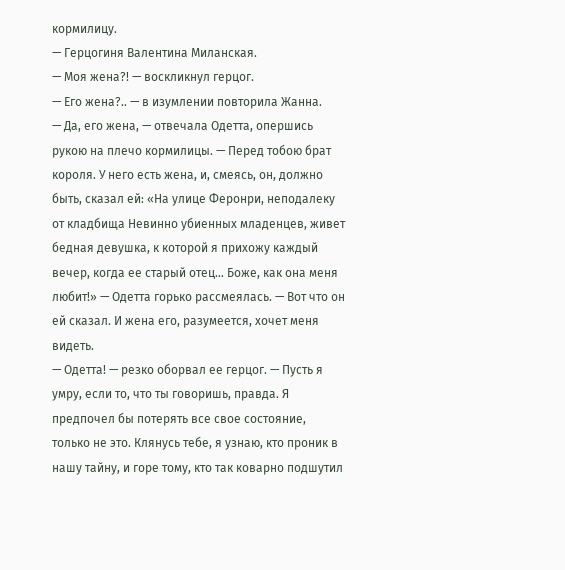кормилицу.
— Герцогиня Валентина Миланская.
— Моя жена?! — воскликнул герцог.
— Его жена?.. — в изумлении повторила Жанна.
— Да, его жена, — отвечала Одетта, опершись рукою на плечо кормилицы. — Перед тобою брат короля. У него есть жена, и, смеясь, он, должно быть, сказал ей: «На улице Феронри, неподалеку от кладбища Невинно убиенных младенцев, живет бедная девушка, к которой я прихожу каждый вечер, когда ее старый отец… Боже, как она меня любит!» — Одетта горько рассмеялась. — Вот что он ей сказал. И жена его, разумеется, хочет меня видеть.
— Одетта! — резко оборвал ее герцог. — Пусть я умру, если то, что ты говоришь, правда. Я предпочел бы потерять все свое состояние, только не это. Клянусь тебе, я узнаю, кто проник в нашу тайну, и горе тому, кто так коварно подшутил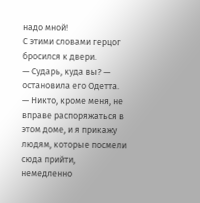надо мной!
С этими словами герцог бросился к двери.
— Сударь, куда вы? — остановила его Одетта.
— Никто, кроме меня, не вправе распоряжаться в этом доме, и я прикажу людям, которые посмели сюда прийти, немедленно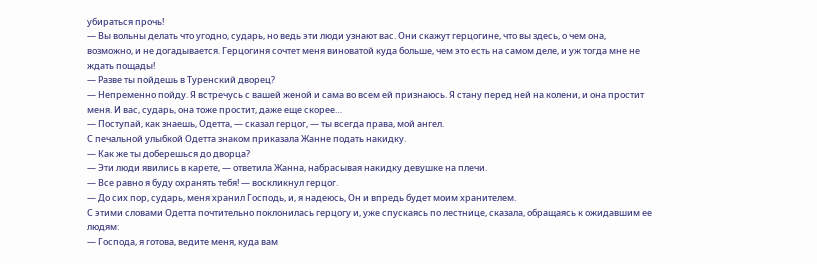убираться прочь!
— Вы вольны делать что угодно, сударь, но ведь эти люди узнают вас. Они скажут герцогине, что вы здесь, о чем она, возможно, и не догадывается. Герцогиня сочтет меня виноватой куда больше, чем это есть на самом деле, и уж тогда мне не ждать пощады!
— Разве ты пойдешь в Туренский дворец?
— Непременно пойду. Я встречусь с вашей женой и сама во всем ей признаюсь. Я стану перед ней на колени, и она простит меня. И вас, сударь, она тоже простит, даже еще скорее…
— Поступай, как знаешь, Одетта, — сказал герцог, — ты всегда права, мой ангел.
С печальной улыбкой Одетта знаком приказала Жанне подать накидку.
— Как же ты доберешься до дворца?
— Эти люди явились в карете, — ответила Жанна, набрасывая накидку девушке на плечи.
— Все равно я буду охранять тебя! — воскликнул герцог.
— До сих пор, сударь, меня хранил Господь, и, я надеюсь, Он и впредь будет моим хранителем.
С этими словами Одетта почтительно поклонилась герцогу и, уже спускаясь по лестнице, сказала, обращаясь к ожидавшим ее людям:
— Господа, я готова, ведите меня, куда вам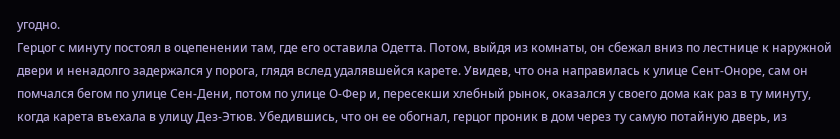угодно.
Герцог с минуту постоял в оцепенении там, где его оставила Одетта. Потом, выйдя из комнаты, он сбежал вниз по лестнице к наружной двери и ненадолго задержался у порога, глядя вслед удалявшейся карете. Увидев, что она направилась к улице Сент-Оноре, сам он помчался бегом по улице Сен-Дени, потом по улице О-Фер и, пересекши хлебный рынок, оказался у своего дома как раз в ту минуту, когда карета въехала в улицу Дез-Этюв. Убедившись, что он ее обогнал, герцог проник в дом через ту самую потайную дверь, из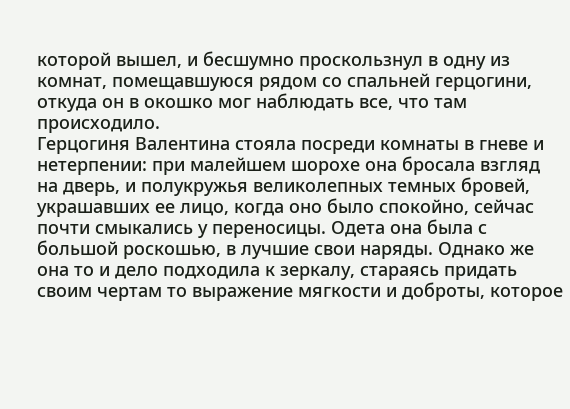которой вышел, и бесшумно проскользнул в одну из комнат, помещавшуюся рядом со спальней герцогини, откуда он в окошко мог наблюдать все, что там происходило.
Герцогиня Валентина стояла посреди комнаты в гневе и нетерпении: при малейшем шорохе она бросала взгляд на дверь, и полукружья великолепных темных бровей, украшавших ее лицо, когда оно было спокойно, сейчас почти смыкались у переносицы. Одета она была с большой роскошью, в лучшие свои наряды. Однако же она то и дело подходила к зеркалу, стараясь придать своим чертам то выражение мягкости и доброты, которое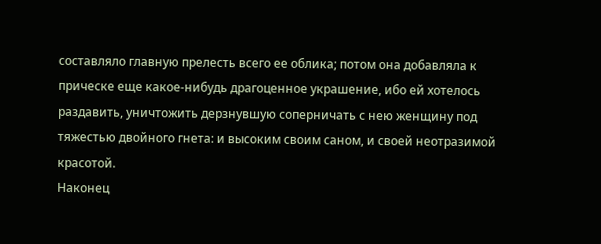составляло главную прелесть всего ее облика; потом она добавляла к прическе еще какое-нибудь драгоценное украшение, ибо ей хотелось раздавить, уничтожить дерзнувшую соперничать с нею женщину под тяжестью двойного гнета: и высоким своим саном, и своей неотразимой красотой.
Наконец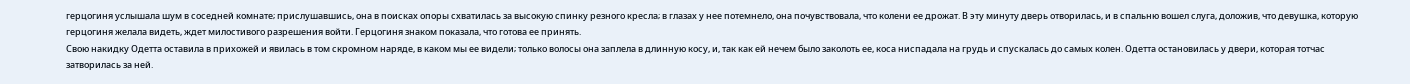герцогиня услышала шум в соседней комнате; прислушавшись, она в поисках опоры схватилась за высокую спинку резного кресла; в глазах у нее потемнело, она почувствовала, что колени ее дрожат. В эту минуту дверь отворилась, и в спальню вошел слуга, доложив, что девушка, которую герцогиня желала видеть, ждет милостивого разрешения войти. Герцогиня знаком показала, что готова ее принять.
Свою накидку Одетта оставила в прихожей и явилась в том скромном наряде, в каком мы ее видели; только волосы она заплела в длинную косу, и, так как ей нечем было заколоть ее, коса ниспадала на грудь и спускалась до самых колен. Одетта остановилась у двери, которая тотчас затворилась за ней.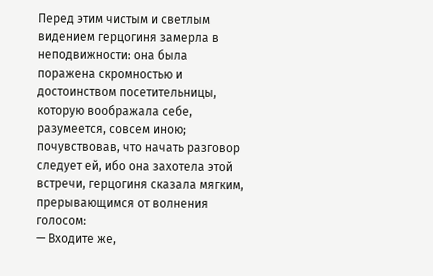Перед этим чистым и светлым видением герцогиня замерла в неподвижности: она была поражена скромностью и достоинством посетительницы, которую воображала себе, разумеется, совсем иною; почувствовав, что начать разговор следует ей, ибо она захотела этой встречи, герцогиня сказала мягким, прерывающимся от волнения голосом:
— Входите же,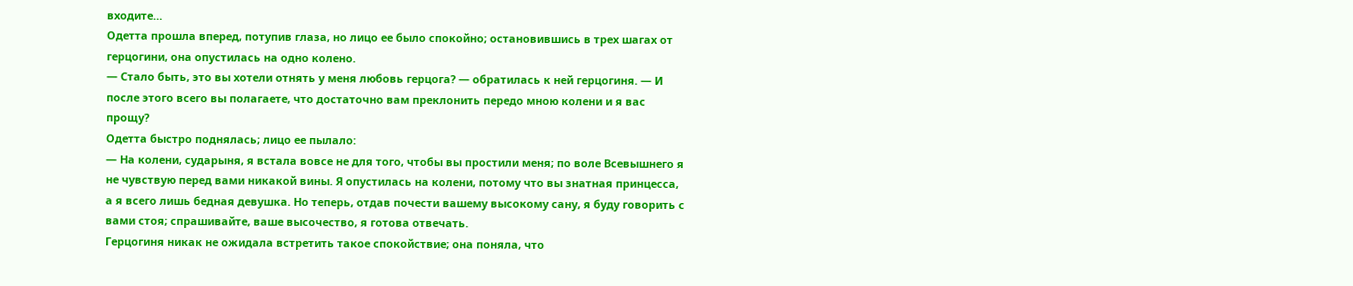входите…
Одетта прошла вперед, потупив глаза, но лицо ее было спокойно; остановившись в трех шагах от герцогини, она опустилась на одно колено.
— Стало быть, это вы хотели отнять у меня любовь герцога? — обратилась к ней герцогиня. — И после этого всего вы полагаете, что достаточно вам преклонить передо мною колени и я вас прощу?
Одетта быстро поднялась; лицо ее пылало:
— На колени, сударыня, я встала вовсе не для того, чтобы вы простили меня; по воле Всевышнего я не чувствую перед вами никакой вины. Я опустилась на колени, потому что вы знатная принцесса, а я всего лишь бедная девушка. Но теперь, отдав почести вашему высокому сану, я буду говорить с вами стоя; спрашивайте, ваше высочество, я готова отвечать.
Герцогиня никак не ожидала встретить такое спокойствие; она поняла, что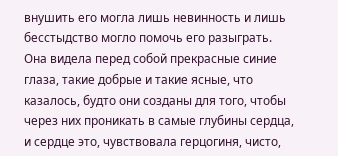внушить его могла лишь невинность и лишь бесстыдство могло помочь его разыграть. Она видела перед собой прекрасные синие глаза, такие добрые и такие ясные, что казалось, будто они созданы для того, чтобы через них проникать в самые глубины сердца, и сердце это, чувствовала герцогиня, чисто,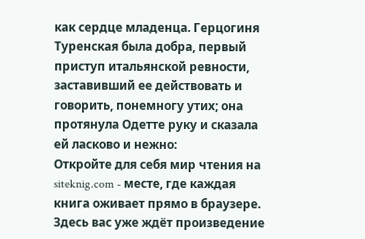как сердце младенца. Герцогиня Туренская была добра, первый приступ итальянской ревности, заставивший ее действовать и говорить, понемногу утих; она протянула Одетте руку и сказала ей ласково и нежно:
Откройте для себя мир чтения на siteknig.com - месте, где каждая книга оживает прямо в браузере. Здесь вас уже ждёт произведение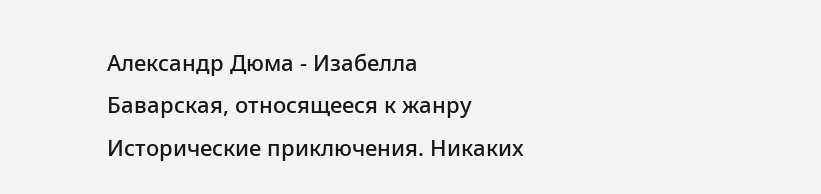Александр Дюма - Изабелла Баварская, относящееся к жанру Исторические приключения. Никаких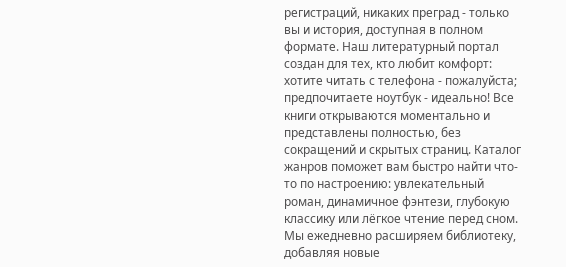регистраций, никаких преград - только вы и история, доступная в полном формате. Наш литературный портал создан для тех, кто любит комфорт: хотите читать с телефона - пожалуйста; предпочитаете ноутбук - идеально! Все книги открываются моментально и представлены полностью, без сокращений и скрытых страниц. Каталог жанров поможет вам быстро найти что-то по настроению: увлекательный роман, динамичное фэнтези, глубокую классику или лёгкое чтение перед сном. Мы ежедневно расширяем библиотеку, добавляя новые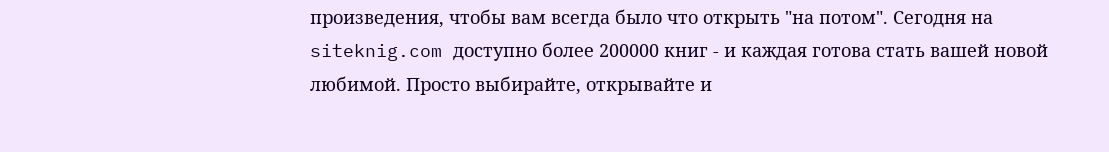произведения, чтобы вам всегда было что открыть "на потом". Сегодня на siteknig.com доступно более 200000 книг - и каждая готова стать вашей новой любимой. Просто выбирайте, открывайте и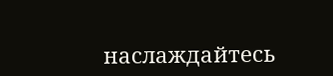наслаждайтесь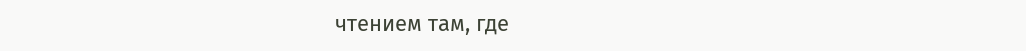чтением там, где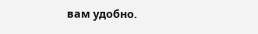вам удобно.